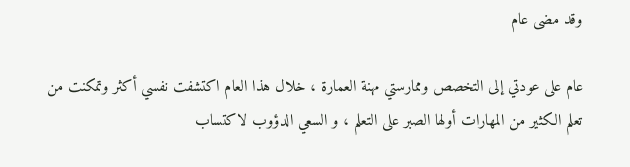وقد مضى عام

عام على عودتي إلى التخصص وممارستي مهنة العمارة ، خلال هذا العام اكتشفت نفسي أكثر وتمكنت من تعلم الكثير من المهارات أولها الصبر على التعلم ، و السعي الدؤوب لاكتساب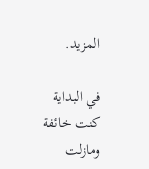المزيد.

في البداية كنت خائفة ومازلت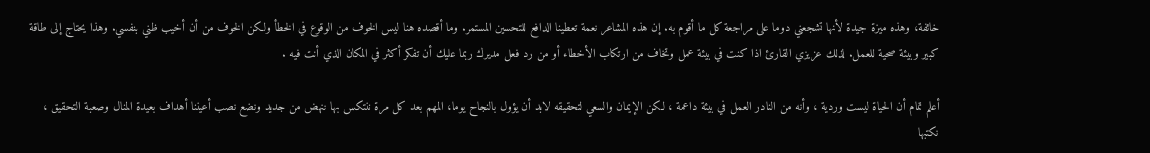خائفة، وهذه ميزة جيدة لأنها تشجعني دوما على مراجعة كل ما أقوم به. إن هذه المشاعر نعمة تعطينا الدافع للتحسين المستمر. وما أقصده هنا ليس الخوف من الوقوع في الخطأ ولكن الخوف من أن أخيب ظني بنفسي. وهذا يحتاج إلى طاقة كبير وبيئة صحية للعمل. لذلك عزيزي القارئ اذا كنت في بيئة عمل وتخاف من ارتكاب الأخطاء أو من رد فعل مديرك ربما عليك أن تفكر أكثر في المكان الذي أنت فيه .

أعلم تمام أن الحياة ليست وردية ، وأنه من النادر العمل في بيئة داعمة ، لكن الإيمان والسعي لتحقيقه لابد أن يؤول بالنجاح يوما، المهم بعد كل مرة ننتكس بها ننهض من جديد ونضع نصب أعيننا أهداف بعيدة المنال وصعبة التحقيق ، نكتبها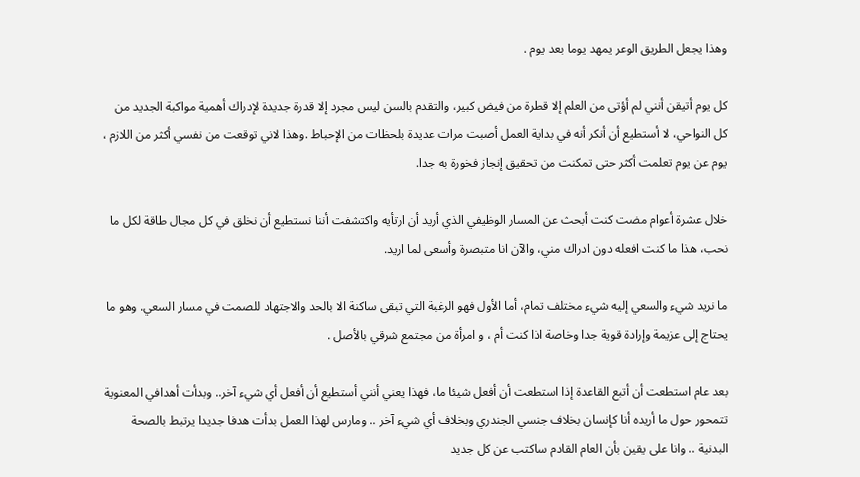وهذا يجعل الطريق الوعر يمهد يوما بعد يوم .

كل يوم أتيقن أنني لم أؤتى من العلم إلا قطرة من فيض كبير، والتقدم بالسن ليس مجرد إلا قدرة جديدة لإدراك أهمية مواكبة الجديد من كل النواحي، لا أستطيع أن أنكر أنه في بداية العمل أصبت مرات عديدة بلحظات من الإحباط .وهذا لاني توقعت من نفسي أكثر من اللازم ، يوم عن يوم تعلمت أكثر حتى تمكنت من تحقيق إنجاز فخورة به جدا.

خلال عشرة أعوام مضت كنت أبحث عن المسار الوظيفي الذي أريد أن ارتأيه واكتشفت أننا نستطيع أن نخلق في كل مجال طاقة لكل ما نحب، هذا ما كنت افعله دون ادراك مني، والآن انا متبصرة وأسعى لما اريد.

ما نريد شيء والسعي إليه شيء مختلف تمام، أما الأول فهو الرغبة التي تبقى ساكنة الا بالحد والاجتهاد للصمت في مسار السعي. وهو ما يحتاج إلى عزيمة وإرادة قوية جدا وخاصة اذا كنت أم ، و امرأة من مجتمع شرقي بالأصل .

بعد عام استطعت أن أتبع القاعدة إذا استطعت أن أفعل شيئا ما، فهذا يعني أنني أستطيع أن أفعل أي شيء آخر.. وبدأت أهدافي المعنوية تتمحور حول ما أريده أنا كإنسان بخلاف جنسي الجندري وبخلاف أي شيء آخر .. ومارس لهذا العمل بدأت هدفا جديدا يرتبط بالصحة البدنية .. وانا على يقين بأن العام القادم ساكتب عن كل جديد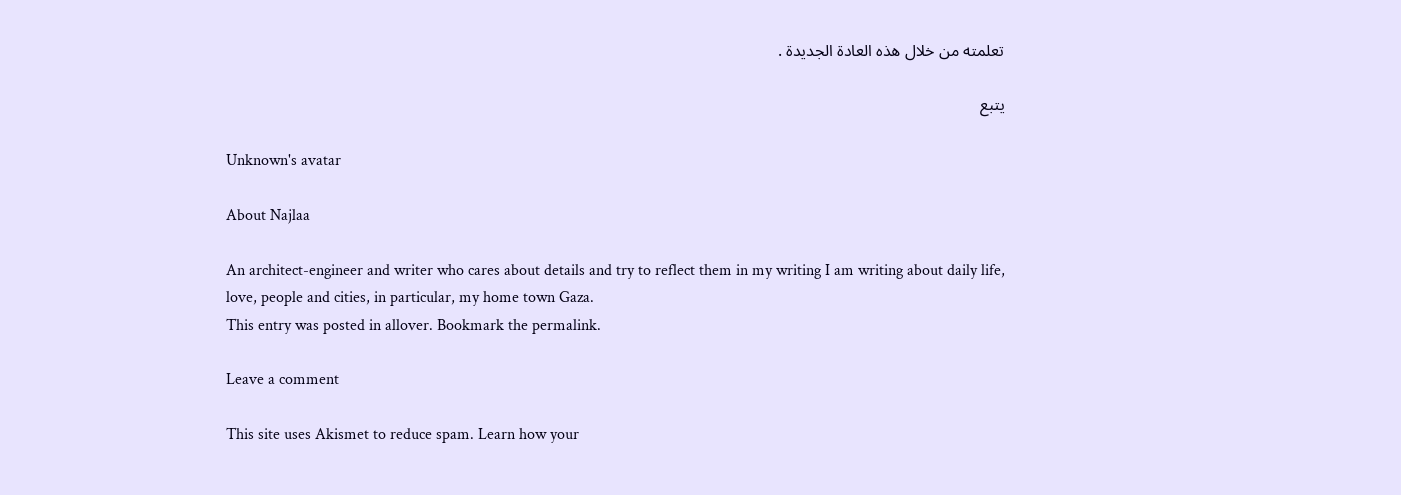تعلمته من خلال هذه العادة الجديدة .

يتبع

Unknown's avatar

About Najlaa

An architect-engineer and writer who cares about details and try to reflect them in my writing I am writing about daily life, love, people and cities, in particular, my home town Gaza.
This entry was posted in allover. Bookmark the permalink.

Leave a comment

This site uses Akismet to reduce spam. Learn how your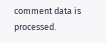comment data is processed.